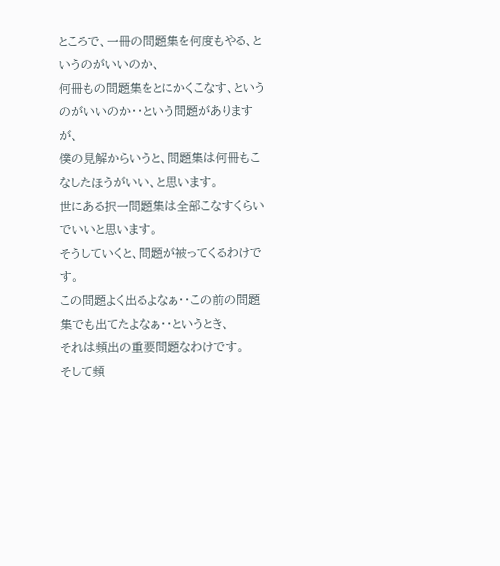ところで、一冊の問題集を何度もやる、というのがいいのか、
何冊もの問題集をとにかくこなす、というのがいいのか・・という問題がありますが、
僕の見解からいうと、問題集は何冊もこなしたほうがいい、と思います。
世にある択一問題集は全部こなすくらいでいいと思います。
そうしていくと、問題が被ってくるわけです。
この問題よく出るよなぁ・・この前の問題集でも出てたよなぁ・・というとき、
それは頻出の重要問題なわけです。
そして頻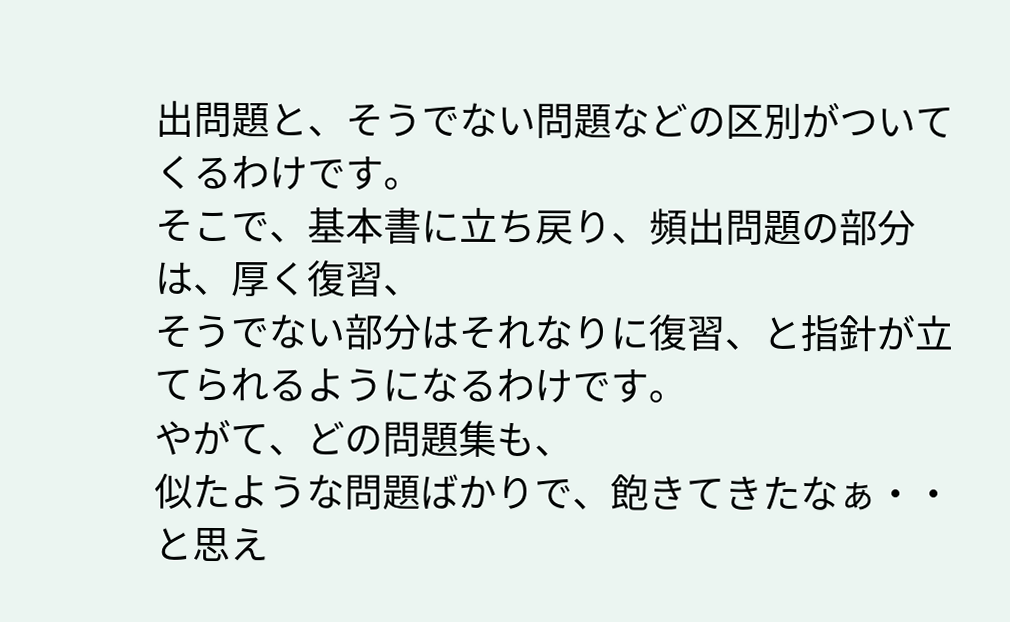出問題と、そうでない問題などの区別がついてくるわけです。
そこで、基本書に立ち戻り、頻出問題の部分は、厚く復習、
そうでない部分はそれなりに復習、と指針が立てられるようになるわけです。
やがて、どの問題集も、
似たような問題ばかりで、飽きてきたなぁ・・と思え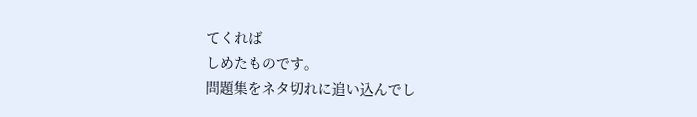てくれば
しめたものです。
問題集をネタ切れに追い込んでし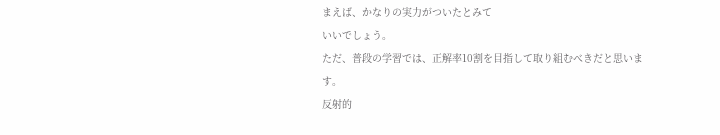まえば、かなりの実力がついたとみて
いいでしょう。
ただ、普段の学習では、正解率10割を目指して取り組むべきだと思います。
反射的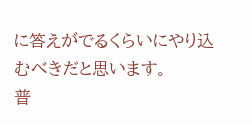に答えがでるくらいにやり込むべきだと思います。
普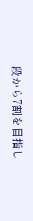段から7割を目指し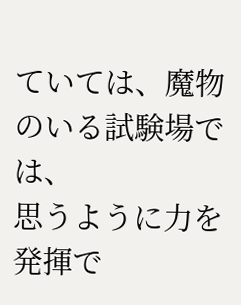ていては、魔物のいる試験場では、
思うように力を発揮で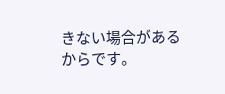きない場合があるからです。